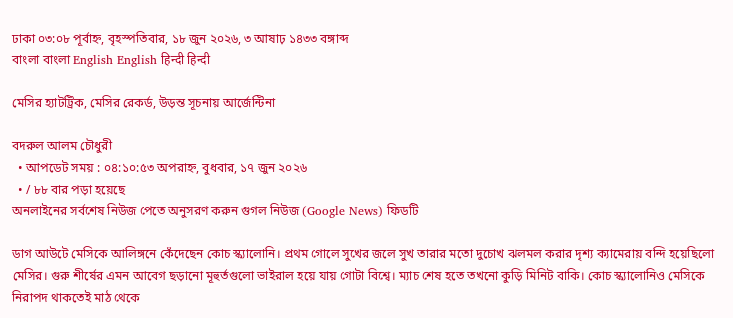ঢাকা ০৩:০৮ পূর্বাহ্ন, বৃহস্পতিবার, ১৮ জুন ২০২৬, ৩ আষাঢ় ১৪৩৩ বঙ্গাব্দ
বাংলা বাংলা English English हिन्दी हिन्दी

মেসির হ্যাটট্রিক, মেসির রেকর্ড, উড়ন্ত সূচনায় আর্জেন্টিনা

বদরুল আলম চৌধুরী
  • আপডেট সময় : ০৪:১০:৫৩ অপরাহ্ন, বুধবার, ১৭ জুন ২০২৬
  • / ৮৮ বার পড়া হয়েছে
অনলাইনের সর্বশেষ নিউজ পেতে অনুসরণ করুন গুগল নিউজ (Google News) ফিডটি

ডাগ আউটে মেসিকে আলিঙ্গনে কেঁদেছেন কোচ স্ক্যালোনি। প্রথম গোলে সুখের জলে সুখ তারার মতো দুচোখ ঝলমল করার দৃশ্য ক্যামেরায় বন্দি হয়েছিলো মেসির। গুরু শীর্ষের এমন আবেগ ছড়ানো মূহুর্তগুলো ভাইরাল হয়ে যায় গোটা বিশ্বে। ম্যাচ শেষ হতে তখনো কুড়ি মিনিট বাকি। কোচ স্ক্যালোনিও মেসিকে নিরাপদ থাকতেই মাঠ থেকে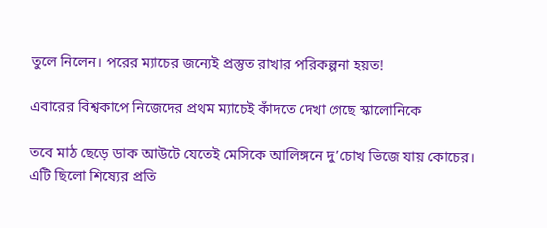তুলে নিলেন। পরের ম্যাচের জন্যেই প্রস্তুত রাখার পরিকল্পনা হয়ত!

এবারের বিশ্বকাপে নিজেদের প্রথম ম্যাচেই কাঁদতে দেখা গেছে স্কালোনিকে

তবে মাঠ ছেড়ে ডাক আউটে যেতেই মেসিকে আলিঙ্গনে দু’চোখ ভিজে যায় কোচের। এটি ছিলো শিষ্যের প্রতি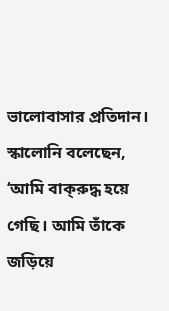ভালোবাসার প্রতিদান। স্কালোনি বলেছেন, ‘আমি বাক্‌রুদ্ধ হয়ে গেছি। আমি তাঁকে জড়িয়ে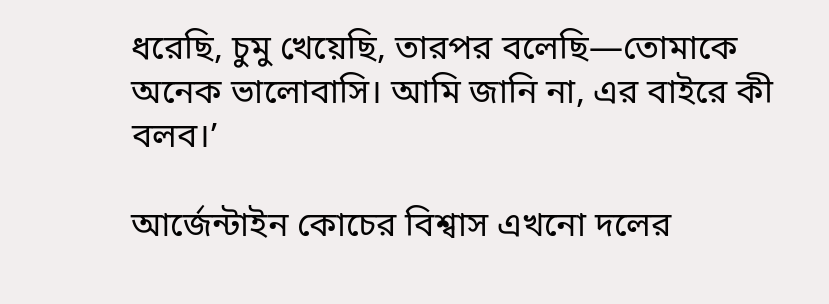ধরেছি, চুমু খেয়েছি, তারপর বলেছি—তোমাকে অনেক ভালোবাসি। আমি জানি না, এর বাইরে কী বলব।’

আর্জেন্টাইন কোচের বিশ্বাস এখনো দলের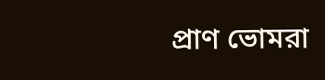প্রাণ ভোমরা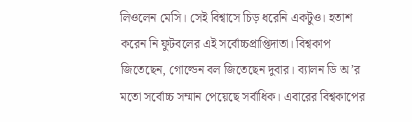লিওলেন মেসি। সেই বিশ্বাসে চিড় ধরেনি একটুও। হতাশ করেন নি ফুটবলের এই সর্বোচ্চপ্রাপ্তিদাতা। বিশ্বকাপ জিতেছেন, গোল্ডেন বল জিতেছেন দুবার। ব্যালন ডি অ’র মতো সর্বোচ্চ সম্মান পেয়েছে সর্বাধিক। এবারের বিশ্বকাপের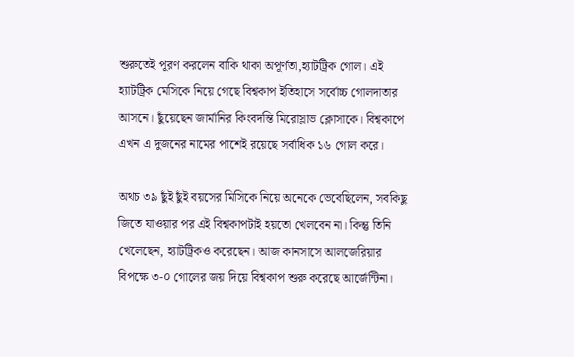শুরুতেই পূরণ করলেন বাকি থাকা অপূর্ণতা,হ্যাটট্রিক গোল। এই হ্যাটট্রিক মেসিকে নিয়ে গেছে বিশ্বকাপ ইতিহাসে সর্বোচ্চ গোলদাতার আসনে। ছুঁয়েছেন জার্মানির কিংবদন্তি মিরোস্লাভ ক্লোসাকে। বিশ্বকাপে এখন এ দুজনের নামের পাশেই রয়েছে সর্বাধিক ১৬ গোল করে।

অথচ ৩৯ ছুঁই ছুঁই বয়সের মিসিকে নিয়ে অনেকে ভেবেছিলেন, সবকিছু জিতে যাওয়ার পর এই বিশ্বকাপটাই হয়তো খেলবেন না। কিন্তু তিনি খেলেছেন, হ্যাটট্রিকও করেছেন। আজ কানসাসে আলজেরিয়ার বিপক্ষে ৩-০ গোলের জয় দিয়ে বিশ্বকাপ শুরু করেছে আর্জেন্টিনা।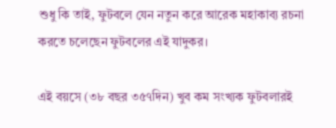শুধু কি তাই, ফুটবলে যেন নতুন করে আরেক মহাকাব্য রচনা করতে চলেছেন ফুটবলের এই যাদুকর।

এই বয়সে (৩৮ বছর ৩৫৭দিন) খুব কম সংখ্যক ফুটবলারই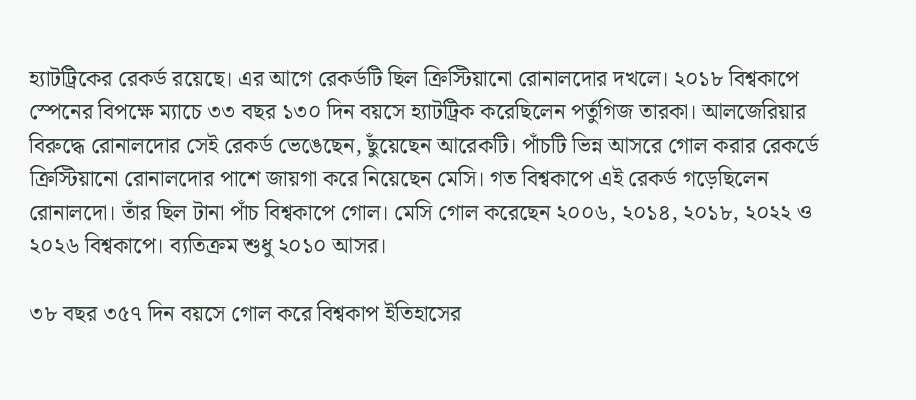হ্যাটট্রিকের রেকর্ড রয়েছে। এর আগে রেকর্ডটি ছিল ক্রিস্টিয়ানো রোনালদোর দখলে। ২০১৮ বিশ্বকাপে স্পেনের বিপক্ষে ম্যাচে ৩৩ বছর ১৩০ দিন বয়সে হ্যাটট্রিক করেছিলেন পর্তুগিজ তারকা। আলজেরিয়ার বিরুদ্ধে রোনালদোর সেই রেকর্ড ভেঙেছেন, ছুঁয়েছেন আরেকটি। পাঁচটি ভিন্ন আসরে গোল করার রেকর্ডে ক্রিস্টিয়ানো রোনালদোর পাশে জায়গা করে নিয়েছেন মেসি। গত বিশ্বকাপে এই রেকর্ড গড়েছিলেন রোনালদো। তাঁর ছিল টানা পাঁচ বিশ্বকাপে গোল। মেসি গোল করেছেন ২০০৬, ২০১৪, ২০১৮, ২০২২ ও ২০২৬ বিশ্বকাপে। ব্যতিক্রম শুধু ২০১০ আসর।

৩৮ বছর ৩৫৭ দিন বয়সে গোল করে বিশ্বকাপ ইতিহাসের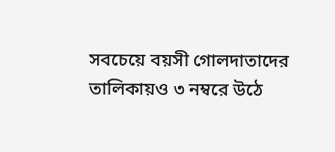সবচেয়ে বয়সী গোলদাতাদের তালিকায়ও ৩ নম্বরে উঠে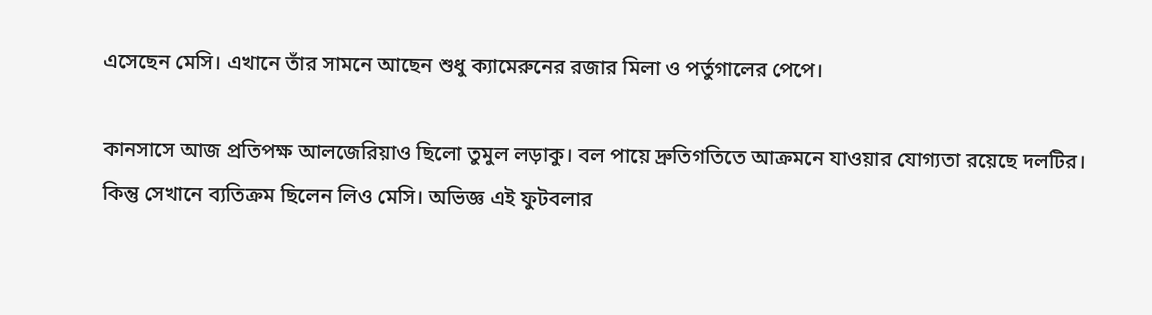এসেছেন মেসি। এখানে তাঁর সামনে আছেন শুধু ক্যামেরুনের রজার মিলা ও পর্তুগালের পেপে।

কানসাসে আজ প্রতিপক্ষ আলজেরিয়াও ছিলো তুমুল লড়াকু। বল পায়ে দ্রুতিগতিতে আক্রমনে যাওয়ার যোগ্যতা রয়েছে দলটির। কিন্তু সেখানে ব্যতিক্রম ছিলেন লিও মেসি। অভিজ্ঞ এই ফুটবলার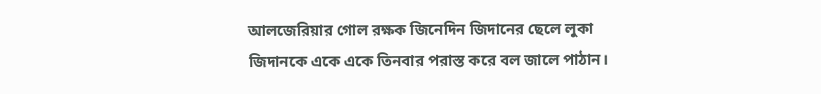আলজেরিয়ার গোল রক্ষক জিনেদিন জিদানের ছেলে লুকা জিদানকে একে একে তিনবার পরাস্ত করে বল জালে পাঠান।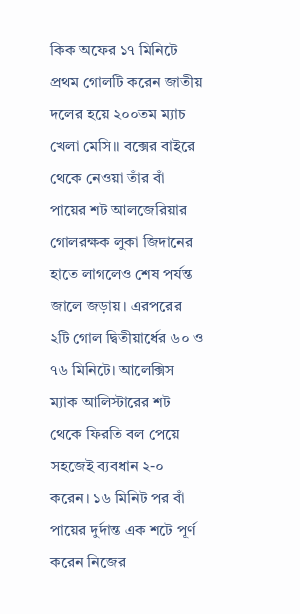কিক অফের ১৭ মিনিটে প্রথম গোলটি করেন জাতীয় দলের হয়ে ২০০তম ম্যাচ খেলা মেসি।। বক্সের বাইরে থেকে নেওয়া তাঁর বাঁ পায়ের শট আলজেরিয়ার গোলরক্ষক লুকা জিদানের হাতে লাগলেও শেষ পর্যন্ত জালে জড়ায়। এরপরের ২টি গোল দ্বিতীয়ার্ধের ৬০ ও ৭৬ মিনিটে। আলেক্সিস ম্যাক আলিস্টারের শট থেকে ফিরতি বল পেয়ে সহজেই ব্যবধান ২-০ করেন। ১৬ মিনিট পর বাঁ পায়ের দুর্দান্ত এক শটে পূর্ণ করেন নিজের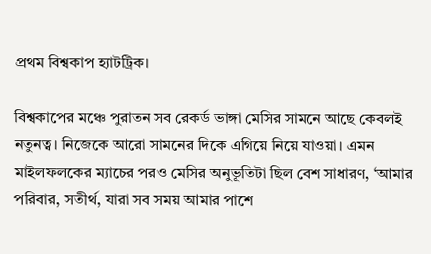প্রথম বিশ্বকাপ হ্যাটট্রিক।

বিশ্বকাপের মঞ্চে পুরাতন সব রেকর্ড ভাঙ্গা মেসির সামনে আছে কেবলই নতুনত্ব। নিজেকে আরো সামনের দিকে এগিয়ে নিয়ে যাওয়া। এমন মাইলফলকের ম্যাচের পরও মেসির অনুভূতিটা ছিল বেশ সাধারণ, ‘আমার পরিবার, সতীর্থ, যারা সব সময় আমার পাশে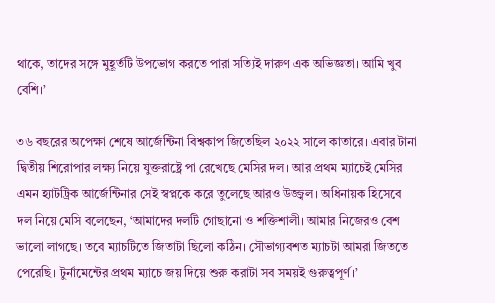থাকে, তাদের সঙ্গে মুহূর্তটি উপভোগ করতে পারা সত্যিই দারুণ এক অভিজ্ঞতা। আমি খুব বেশি।’

৩৬ বছরের অপেক্ষা শেষে আর্জেন্টিনা বিশ্বকাপ জিতেছিল ২০২২ সালে কাতারে। এবার টানা দ্বিতীয় শিরোপার লক্ষ্য নিয়ে যুক্তরাষ্ট্রে পা রেখেছে মেসির দল। আর প্রথম ম্যাচেই মেসির এমন হ্যাটট্রিক আর্জেন্টিনার সেই স্বপ্নকে করে তুলেছে আরও উজ্জ্বল। অধিনায়ক হিসেবে দল নিয়ে মেসি বলেছেন, ‘আমাদের দলটি গোছানো ও শক্তিশালী। আমার নিজেরও বেশ ভালো লাগছে। তবে ম্যাচটিতে জিতাটা ছিলো কঠিন। সৌভাগ্যবশত ম্যাচটা আমরা জিততে পেরেছি। টুর্নামেন্টের প্রথম ম্যাচে জয় দিয়ে শুরু করাটা সব সময়ই গুরুত্বপূর্ণ।’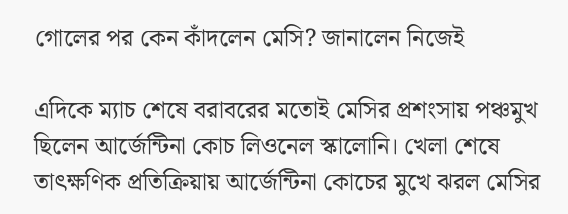গোলের পর কেন কাঁদলেন মেসি? জানালেন নিজেই

এদিকে ম্যাচ শেষে বরাবরের মতোই মেসির প্রশংসায় পঞ্চমুখ ছিলেন আর্জেন্টিনা কোচ লিওনেল স্কালোনি। খেলা শেষে তাৎক্ষণিক প্রতিক্রিয়ায় আর্জেন্টিনা কোচের মুখে ঝরল মেসির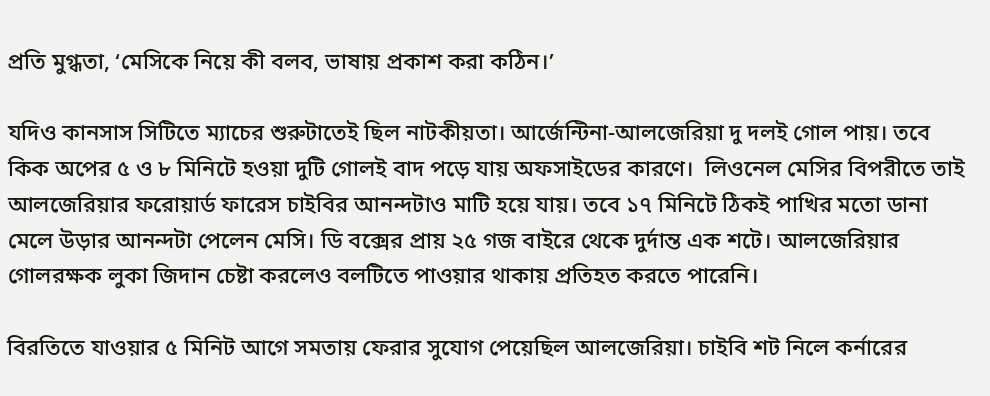প্রতি মুগ্ধতা, ‘মেসিকে নিয়ে কী বলব, ভাষায় প্রকাশ করা কঠিন।’

যদিও কানসাস সিটিতে ম্যাচের শুরুটাতেই ছিল নাটকীয়তা। আর্জেন্টিনা-আলজেরিয়া দু দলই গোল পায়। তবে কিক অপের ৫ ও ৮ মিনিটে হওয়া দুটি গোলই বাদ পড়ে যায় অফসাইডের কারণে।  লিওনেল মেসির বিপরীতে তাই আলজেরিয়ার ফরোয়ার্ড ফারেস চাইবির আনন্দটাও মাটি হয়ে যায়। তবে ১৭ মিনিটে ঠিকই পাখির মতো ডানা মেলে উড়ার আনন্দটা পেলেন মেসি। ডি বক্সের প্রায় ২৫ গজ বাইরে থেকে দুর্দান্ত এক শটে। আলজেরিয়ার গোলরক্ষক লুকা জিদান চেষ্টা করলেও বলটিতে পাওয়ার থাকায় প্রতিহত করতে পারেনি।

বিরতিতে যাওয়ার ৫ মিনিট আগে সমতায় ফেরার সুযোগ পেয়েছিল আলজেরিয়া। চাইবি শট নিলে কর্নারের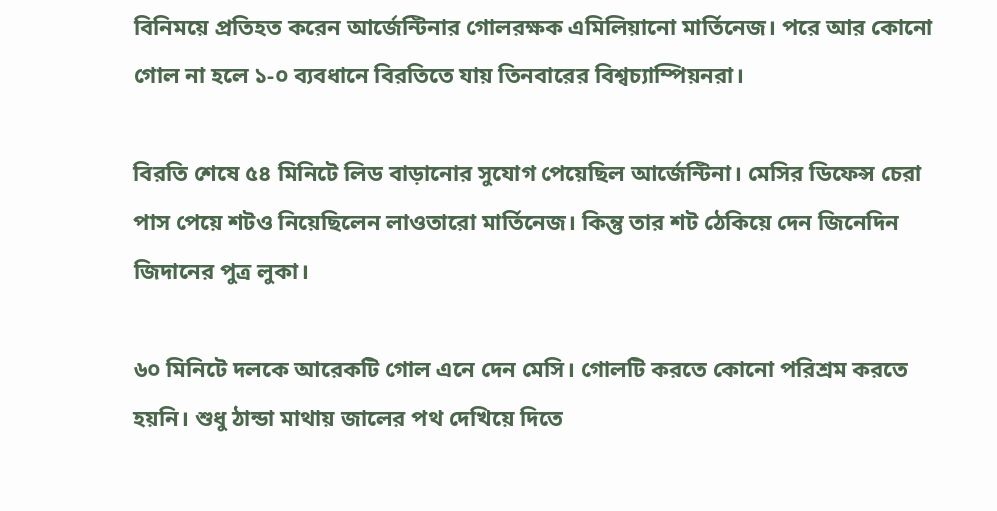বিনিময়ে প্রতিহত করেন আর্জেন্টিনার গোলরক্ষক এমিলিয়ানো মার্তিনেজ। পরে আর কোনো গোল না হলে ১-০ ব্যবধানে বিরতিতে যায় তিনবারের বিশ্বচ্যাম্পিয়নরা।

বিরতি শেষে ৫৪ মিনিটে লিড বাড়ানোর সুযোগ পেয়েছিল আর্জেন্টিনা। মেসির ডিফেন্স চেরা পাস পেয়ে শটও নিয়েছিলেন লাওতারো মার্তিনেজ। কিন্তু তার শট ঠেকিয়ে দেন জিনেদিন জিদানের পুত্র লুকা।

৬০ মিনিটে দলকে আরেকটি গোল এনে দেন মেসি। গোলটি করতে কোনো পরিশ্রম করতে হয়নি। শুধু ঠান্ডা মাথায় জালের পথ দেখিয়ে দিতে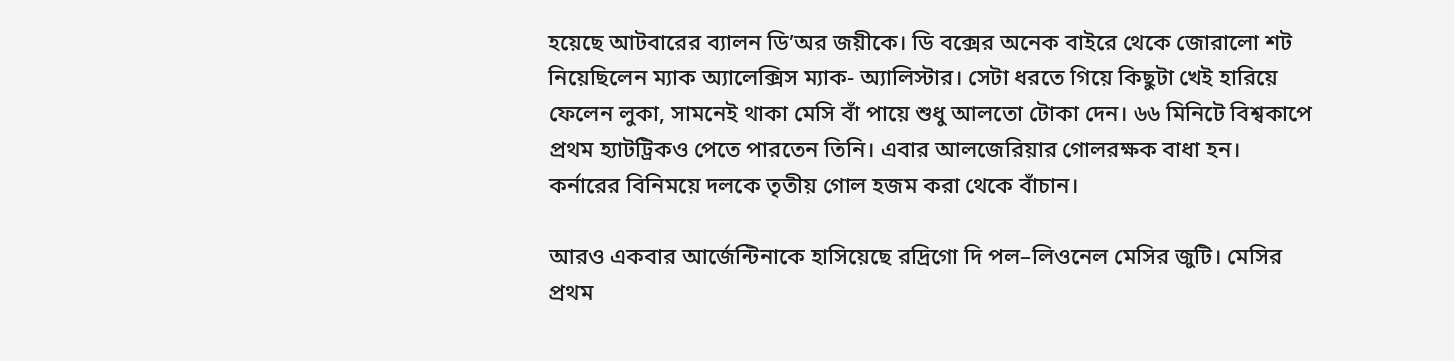হয়েছে আটবারের ব্যালন ডি’অর জয়ীকে। ডি বক্সের অনেক বাইরে থেকে জোরালো শট নিয়েছিলেন ম্যাক অ্যালেক্সিস ম্যাক- অ্যালিস্টার। সেটা ধরতে গিয়ে কিছুটা খেই হারিয়ে ফেলেন লুকা, সামনেই থাকা মেসি বাঁ পায়ে শুধু আলতো টোকা দেন। ৬৬ মিনিটে বিশ্বকাপে প্রথম হ্যাটট্রিকও পেতে পারতেন তিনি। এবার আলজেরিয়ার গোলরক্ষক বাধা হন। কর্নারের বিনিময়ে দলকে তৃতীয় গোল হজম করা থেকে বাঁচান।

আরও একবার আর্জেন্টিনাকে হাসিয়েছে রদ্রিগো দি পল–লিওনেল মেসির জুটি। মেসির প্রথম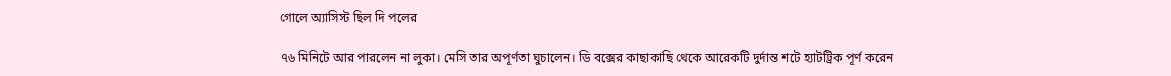গোলে অ্যাসিস্ট ছিল দি পলের

৭৬ মিনিটে আর পারলেন না লুকা। মেসি তার অপূর্ণতা ঘুচালেন। ডি বক্সের কাছাকাছি থেকে আরেকটি দুর্দান্ত শটে হ্যাটট্রিক পূর্ণ করেন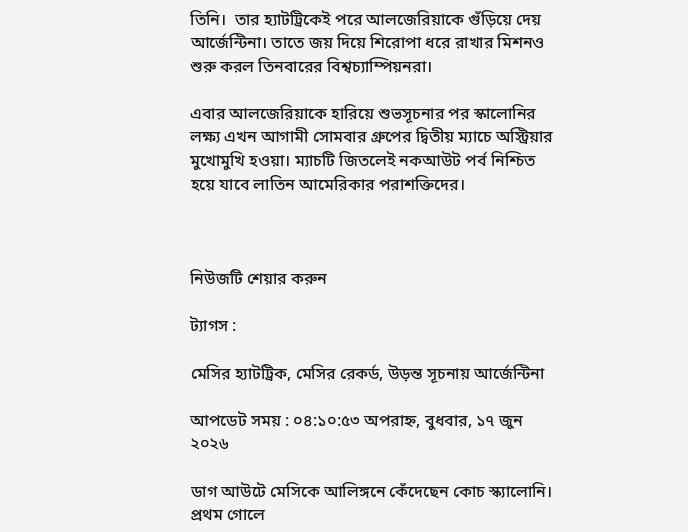তিনি।  তার হ্যাটট্রিকেই পরে আলজেরিয়াকে গুঁড়িয়ে দেয় আর্জেন্টিনা। তাতে জয় দিয়ে শিরোপা ধরে রাখার মিশনও শুরু করল তিনবারের বিশ্বচ্যাম্পিয়নরা।

এবার আলজেরিয়াকে হারিয়ে শুভসূচনার পর স্কালোনির লক্ষ্য এখন আগামী সোমবার গ্রুপের দ্বিতীয় ম্যাচে অস্ট্রিয়ার মুখোমুখি হওয়া। ম্যাচটি জিতলেই নকআউট পর্ব নিশ্চিত হয়ে যাবে লাতিন আমেরিকার পরাশক্তিদের।



নিউজটি শেয়ার করুন

ট্যাগস :

মেসির হ্যাটট্রিক, মেসির রেকর্ড, উড়ন্ত সূচনায় আর্জেন্টিনা

আপডেট সময় : ০৪:১০:৫৩ অপরাহ্ন, বুধবার, ১৭ জুন ২০২৬

ডাগ আউটে মেসিকে আলিঙ্গনে কেঁদেছেন কোচ স্ক্যালোনি। প্রথম গোলে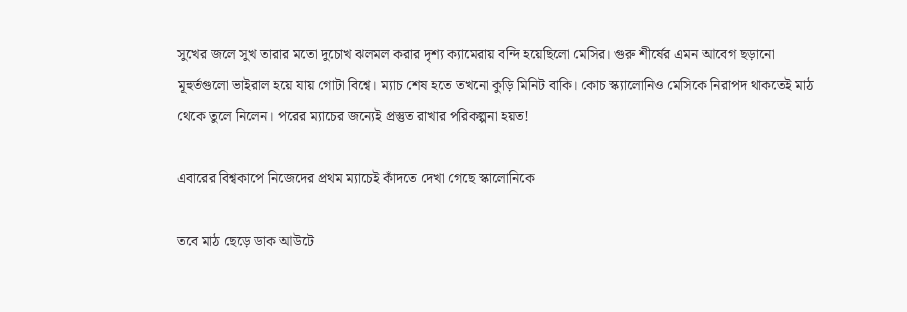সুখের জলে সুখ তারার মতো দুচোখ ঝলমল করার দৃশ্য ক্যামেরায় বন্দি হয়েছিলো মেসির। গুরু শীর্ষের এমন আবেগ ছড়ানো মূহুর্তগুলো ভাইরাল হয়ে যায় গোটা বিশ্বে। ম্যাচ শেষ হতে তখনো কুড়ি মিনিট বাকি। কোচ স্ক্যালোনিও মেসিকে নিরাপদ থাকতেই মাঠ থেকে তুলে নিলেন। পরের ম্যাচের জন্যেই প্রস্তুত রাখার পরিকল্পনা হয়ত!

এবারের বিশ্বকাপে নিজেদের প্রথম ম্যাচেই কাঁদতে দেখা গেছে স্কালোনিকে

তবে মাঠ ছেড়ে ডাক আউটে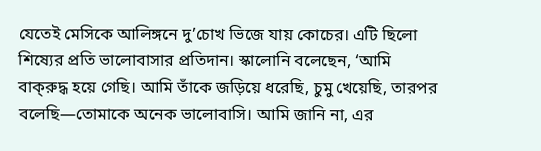যেতেই মেসিকে আলিঙ্গনে দু’চোখ ভিজে যায় কোচের। এটি ছিলো শিষ্যের প্রতি ভালোবাসার প্রতিদান। স্কালোনি বলেছেন, ‘আমি বাক্‌রুদ্ধ হয়ে গেছি। আমি তাঁকে জড়িয়ে ধরেছি, চুমু খেয়েছি, তারপর বলেছি—তোমাকে অনেক ভালোবাসি। আমি জানি না, এর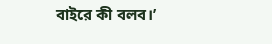বাইরে কী বলব।’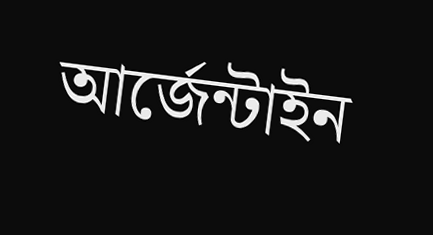আর্জেন্টাইন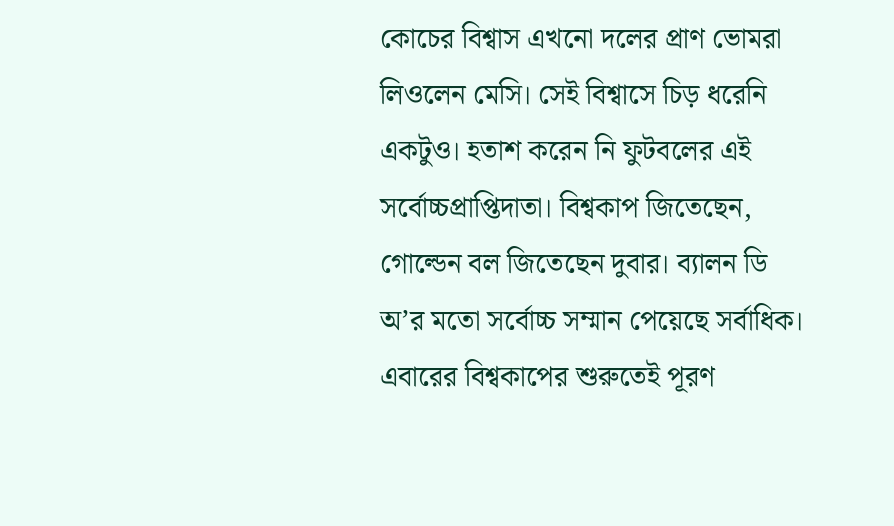কোচের বিশ্বাস এখনো দলের প্রাণ ভোমরা লিওলেন মেসি। সেই বিশ্বাসে চিড় ধরেনি একটুও। হতাশ করেন নি ফুটবলের এই সর্বোচ্চপ্রাপ্তিদাতা। বিশ্বকাপ জিতেছেন, গোল্ডেন বল জিতেছেন দুবার। ব্যালন ডি অ’র মতো সর্বোচ্চ সম্মান পেয়েছে সর্বাধিক। এবারের বিশ্বকাপের শুরুতেই পূরণ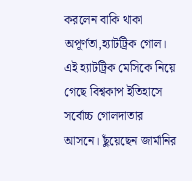করলেন বাকি থাকা অপূর্ণতা,হ্যাটট্রিক গোল। এই হ্যাটট্রিক মেসিকে নিয়ে গেছে বিশ্বকাপ ইতিহাসে সর্বোচ্চ গোলদাতার আসনে। ছুঁয়েছেন জার্মানির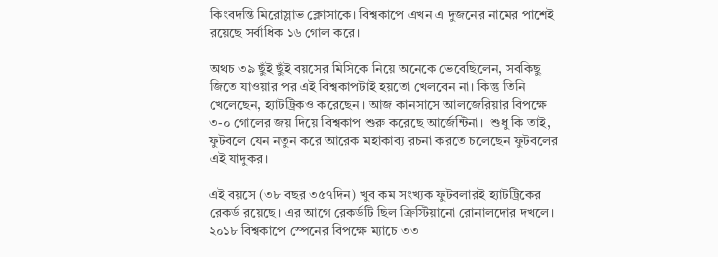কিংবদন্তি মিরোস্লাভ ক্লোসাকে। বিশ্বকাপে এখন এ দুজনের নামের পাশেই রয়েছে সর্বাধিক ১৬ গোল করে।

অথচ ৩৯ ছুঁই ছুঁই বয়সের মিসিকে নিয়ে অনেকে ভেবেছিলেন, সবকিছু জিতে যাওয়ার পর এই বিশ্বকাপটাই হয়তো খেলবেন না। কিন্তু তিনি খেলেছেন, হ্যাটট্রিকও করেছেন। আজ কানসাসে আলজেরিয়ার বিপক্ষে ৩-০ গোলের জয় দিয়ে বিশ্বকাপ শুরু করেছে আর্জেন্টিনা।  শুধু কি তাই, ফুটবলে যেন নতুন করে আরেক মহাকাব্য রচনা করতে চলেছেন ফুটবলের এই যাদুকর।

এই বয়সে (৩৮ বছর ৩৫৭দিন) খুব কম সংখ্যক ফুটবলারই হ্যাটট্রিকের রেকর্ড রয়েছে। এর আগে রেকর্ডটি ছিল ক্রিস্টিয়ানো রোনালদোর দখলে। ২০১৮ বিশ্বকাপে স্পেনের বিপক্ষে ম্যাচে ৩৩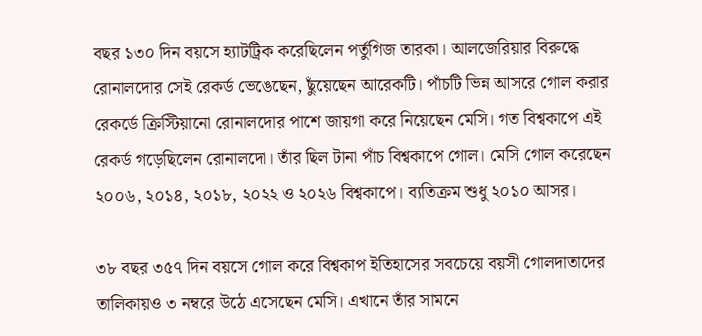বছর ১৩০ দিন বয়সে হ্যাটট্রিক করেছিলেন পর্তুগিজ তারকা। আলজেরিয়ার বিরুদ্ধে রোনালদোর সেই রেকর্ড ভেঙেছেন, ছুঁয়েছেন আরেকটি। পাঁচটি ভিন্ন আসরে গোল করার রেকর্ডে ক্রিস্টিয়ানো রোনালদোর পাশে জায়গা করে নিয়েছেন মেসি। গত বিশ্বকাপে এই রেকর্ড গড়েছিলেন রোনালদো। তাঁর ছিল টানা পাঁচ বিশ্বকাপে গোল। মেসি গোল করেছেন ২০০৬, ২০১৪, ২০১৮, ২০২২ ও ২০২৬ বিশ্বকাপে। ব্যতিক্রম শুধু ২০১০ আসর।

৩৮ বছর ৩৫৭ দিন বয়সে গোল করে বিশ্বকাপ ইতিহাসের সবচেয়ে বয়সী গোলদাতাদের তালিকায়ও ৩ নম্বরে উঠে এসেছেন মেসি। এখানে তাঁর সামনে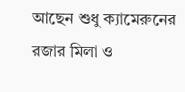আছেন শুধু ক্যামেরুনের রজার মিলা ও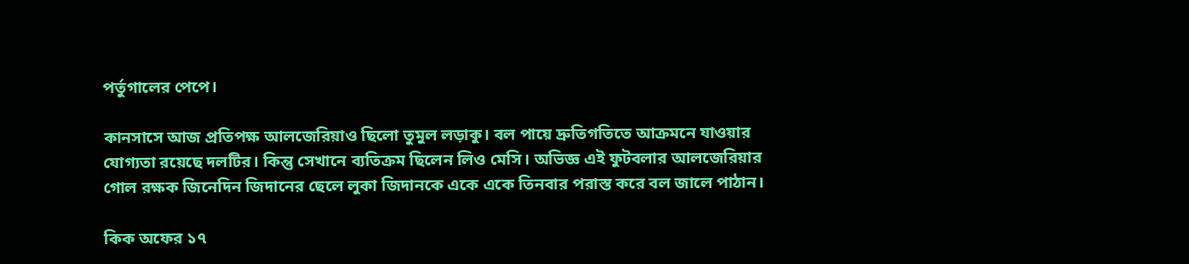পর্তুগালের পেপে।

কানসাসে আজ প্রতিপক্ষ আলজেরিয়াও ছিলো তুমুল লড়াকু। বল পায়ে দ্রুতিগতিতে আক্রমনে যাওয়ার যোগ্যতা রয়েছে দলটির। কিন্তু সেখানে ব্যতিক্রম ছিলেন লিও মেসি। অভিজ্ঞ এই ফুটবলার আলজেরিয়ার গোল রক্ষক জিনেদিন জিদানের ছেলে লুকা জিদানকে একে একে তিনবার পরাস্ত করে বল জালে পাঠান।

কিক অফের ১৭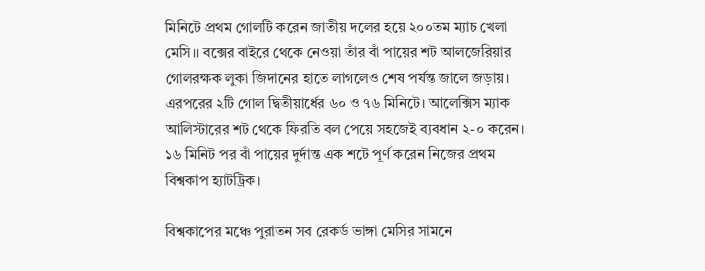মিনিটে প্রথম গোলটি করেন জাতীয় দলের হয়ে ২০০তম ম্যাচ খেলা মেসি।। বক্সের বাইরে থেকে নেওয়া তাঁর বাঁ পায়ের শট আলজেরিয়ার গোলরক্ষক লুকা জিদানের হাতে লাগলেও শেষ পর্যন্ত জালে জড়ায়। এরপরের ২টি গোল দ্বিতীয়ার্ধের ৬০ ও ৭৬ মিনিটে। আলেক্সিস ম্যাক আলিস্টারের শট থেকে ফিরতি বল পেয়ে সহজেই ব্যবধান ২-০ করেন। ১৬ মিনিট পর বাঁ পায়ের দুর্দান্ত এক শটে পূর্ণ করেন নিজের প্রথম বিশ্বকাপ হ্যাটট্রিক।

বিশ্বকাপের মঞ্চে পুরাতন সব রেকর্ড ভাঙ্গা মেসির সামনে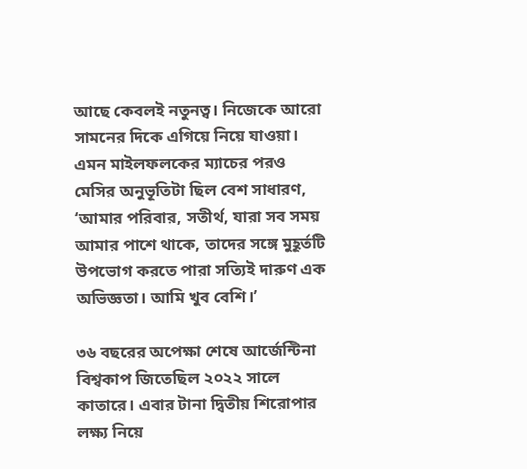আছে কেবলই নতুনত্ব। নিজেকে আরো সামনের দিকে এগিয়ে নিয়ে যাওয়া। এমন মাইলফলকের ম্যাচের পরও মেসির অনুভূতিটা ছিল বেশ সাধারণ, ‘আমার পরিবার, সতীর্থ, যারা সব সময় আমার পাশে থাকে, তাদের সঙ্গে মুহূর্তটি উপভোগ করতে পারা সত্যিই দারুণ এক অভিজ্ঞতা। আমি খুব বেশি।’

৩৬ বছরের অপেক্ষা শেষে আর্জেন্টিনা বিশ্বকাপ জিতেছিল ২০২২ সালে কাতারে। এবার টানা দ্বিতীয় শিরোপার লক্ষ্য নিয়ে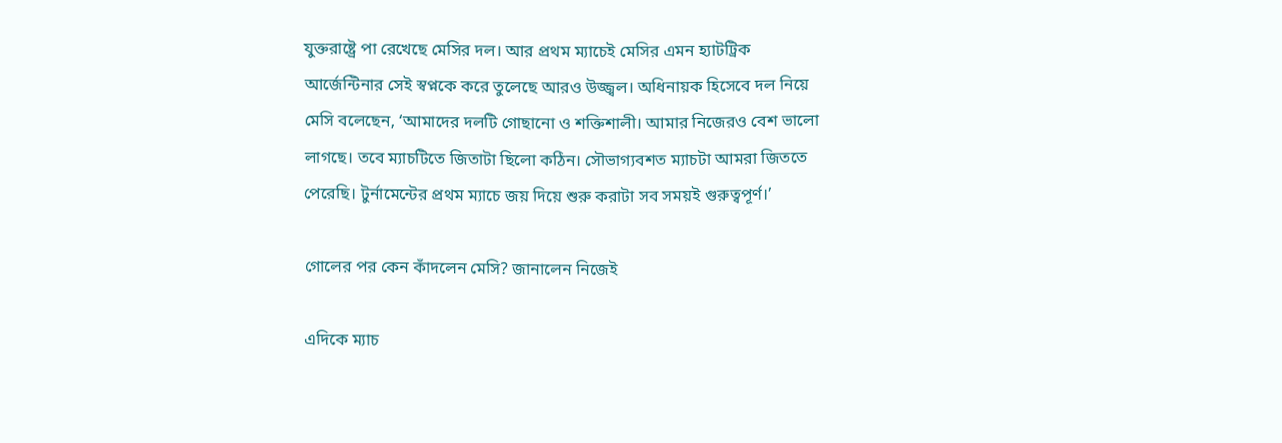যুক্তরাষ্ট্রে পা রেখেছে মেসির দল। আর প্রথম ম্যাচেই মেসির এমন হ্যাটট্রিক আর্জেন্টিনার সেই স্বপ্নকে করে তুলেছে আরও উজ্জ্বল। অধিনায়ক হিসেবে দল নিয়ে মেসি বলেছেন, ‘আমাদের দলটি গোছানো ও শক্তিশালী। আমার নিজেরও বেশ ভালো লাগছে। তবে ম্যাচটিতে জিতাটা ছিলো কঠিন। সৌভাগ্যবশত ম্যাচটা আমরা জিততে পেরেছি। টুর্নামেন্টের প্রথম ম্যাচে জয় দিয়ে শুরু করাটা সব সময়ই গুরুত্বপূর্ণ।’

গোলের পর কেন কাঁদলেন মেসি? জানালেন নিজেই

এদিকে ম্যাচ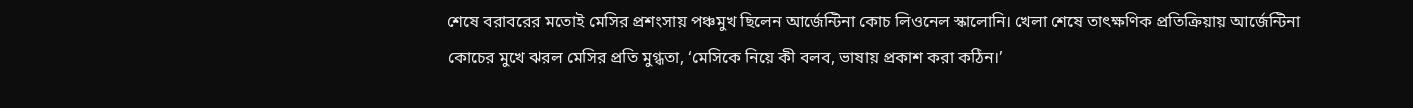শেষে বরাবরের মতোই মেসির প্রশংসায় পঞ্চমুখ ছিলেন আর্জেন্টিনা কোচ লিওনেল স্কালোনি। খেলা শেষে তাৎক্ষণিক প্রতিক্রিয়ায় আর্জেন্টিনা কোচের মুখে ঝরল মেসির প্রতি মুগ্ধতা, ‘মেসিকে নিয়ে কী বলব, ভাষায় প্রকাশ করা কঠিন।’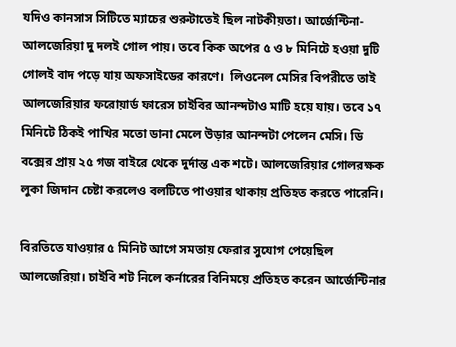যদিও কানসাস সিটিতে ম্যাচের শুরুটাতেই ছিল নাটকীয়তা। আর্জেন্টিনা-আলজেরিয়া দু দলই গোল পায়। তবে কিক অপের ৫ ও ৮ মিনিটে হওয়া দুটি গোলই বাদ পড়ে যায় অফসাইডের কারণে।  লিওনেল মেসির বিপরীতে তাই আলজেরিয়ার ফরোয়ার্ড ফারেস চাইবির আনন্দটাও মাটি হয়ে যায়। তবে ১৭ মিনিটে ঠিকই পাখির মতো ডানা মেলে উড়ার আনন্দটা পেলেন মেসি। ডি বক্সের প্রায় ২৫ গজ বাইরে থেকে দুর্দান্ত এক শটে। আলজেরিয়ার গোলরক্ষক লুকা জিদান চেষ্টা করলেও বলটিতে পাওয়ার থাকায় প্রতিহত করতে পারেনি।

বিরতিতে যাওয়ার ৫ মিনিট আগে সমতায় ফেরার সুযোগ পেয়েছিল আলজেরিয়া। চাইবি শট নিলে কর্নারের বিনিময়ে প্রতিহত করেন আর্জেন্টিনার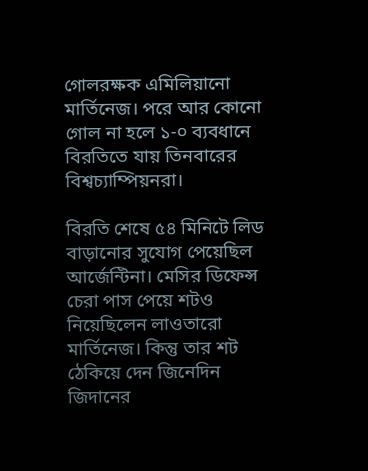গোলরক্ষক এমিলিয়ানো মার্তিনেজ। পরে আর কোনো গোল না হলে ১-০ ব্যবধানে বিরতিতে যায় তিনবারের বিশ্বচ্যাম্পিয়নরা।

বিরতি শেষে ৫৪ মিনিটে লিড বাড়ানোর সুযোগ পেয়েছিল আর্জেন্টিনা। মেসির ডিফেন্স চেরা পাস পেয়ে শটও নিয়েছিলেন লাওতারো মার্তিনেজ। কিন্তু তার শট ঠেকিয়ে দেন জিনেদিন জিদানের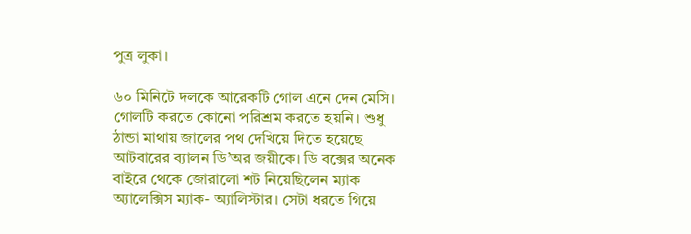পুত্র লুকা।

৬০ মিনিটে দলকে আরেকটি গোল এনে দেন মেসি। গোলটি করতে কোনো পরিশ্রম করতে হয়নি। শুধু ঠান্ডা মাথায় জালের পথ দেখিয়ে দিতে হয়েছে আটবারের ব্যালন ডি’অর জয়ীকে। ডি বক্সের অনেক বাইরে থেকে জোরালো শট নিয়েছিলেন ম্যাক অ্যালেক্সিস ম্যাক- অ্যালিস্টার। সেটা ধরতে গিয়ে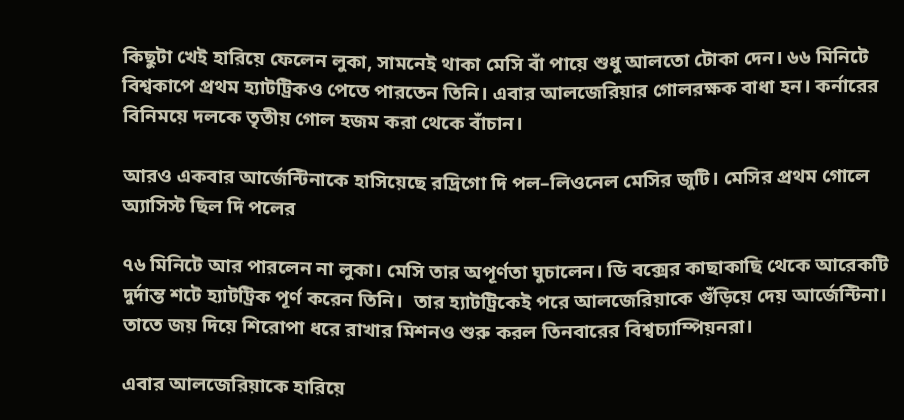কিছুটা খেই হারিয়ে ফেলেন লুকা, সামনেই থাকা মেসি বাঁ পায়ে শুধু আলতো টোকা দেন। ৬৬ মিনিটে বিশ্বকাপে প্রথম হ্যাটট্রিকও পেতে পারতেন তিনি। এবার আলজেরিয়ার গোলরক্ষক বাধা হন। কর্নারের বিনিময়ে দলকে তৃতীয় গোল হজম করা থেকে বাঁচান।

আরও একবার আর্জেন্টিনাকে হাসিয়েছে রদ্রিগো দি পল–লিওনেল মেসির জুটি। মেসির প্রথম গোলে অ্যাসিস্ট ছিল দি পলের

৭৬ মিনিটে আর পারলেন না লুকা। মেসি তার অপূর্ণতা ঘুচালেন। ডি বক্সের কাছাকাছি থেকে আরেকটি দুর্দান্ত শটে হ্যাটট্রিক পূর্ণ করেন তিনি।  তার হ্যাটট্রিকেই পরে আলজেরিয়াকে গুঁড়িয়ে দেয় আর্জেন্টিনা। তাতে জয় দিয়ে শিরোপা ধরে রাখার মিশনও শুরু করল তিনবারের বিশ্বচ্যাম্পিয়নরা।

এবার আলজেরিয়াকে হারিয়ে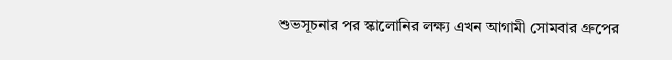শুভসূচনার পর স্কালোনির লক্ষ্য এখন আগামী সোমবার গ্রুপের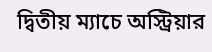দ্বিতীয় ম্যাচে অস্ট্রিয়ার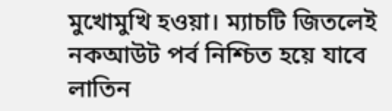মুখোমুখি হওয়া। ম্যাচটি জিতলেই নকআউট পর্ব নিশ্চিত হয়ে যাবে লাতিন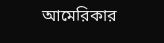আমেরিকার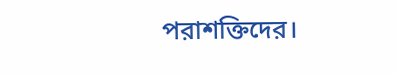পরাশক্তিদের।